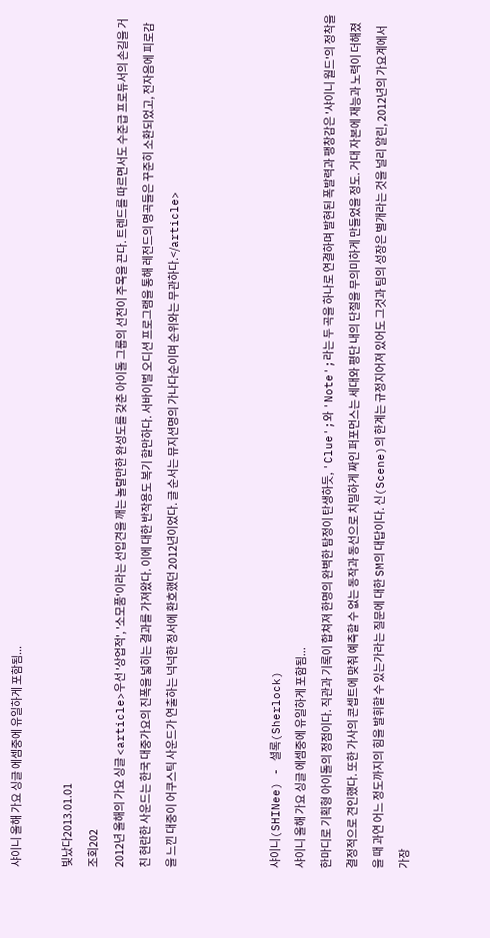샤이니 올해 가요 싱글 에셈중에 유일하게 포함됨...

빛났다2013.01.01
조회202
2012년 올해의 가요 싱글 <article>우선 '상업적', '소모품'이라는 선입견을 깨는 놀랄만한 완성도를 갖춘 아이돌 그룹의 선전이 주목을 끈다. 트렌드를 따르면서도 수준급 프로듀서의 손길을 거친 현란한 사운드는 한국 대중가요의 진폭을 넓히는 결과를 가져왔다. 이에 대한 반작용도 복기 할만하다. 서바이벌 오디션 프로그램을 통해 레전드의 명곡들은 꾸준히 소환되었고, 전자음에 피로감을 느낀 대중이 어쿠스틱 사운드가 연출하는 넉넉한 정서에 환호했던 2012년이었다. 글 순서는 뮤지션명의 가나다순이며 순위와는 무관하다.</article>



샤이니(SHINee) - 셜록(Sherlock)
샤이니 올해 가요 싱글 에셈중에 유일하게 포함됨...
한마디로 기획형 아이돌의 정점이다. 직관과 기록이 합쳐져 한명의 완벽한 탐정이 탄생하듯, 'Clue';와 'Note';라는 두 곡을 하나로 연결하며 발현된 폭발력과 팽창감은 '샤이니 월드'의 정착을 결정적으로 견인했다. 또한 가사의 콘셉트에 맞춰 예측할 수 없는 동작과 동선으로 치밀하게 짜인 퍼포먼스는 세대와 평단 내의 단절을 무의미하게 만들었을 정도. 거대 자본에 재능과 노력이 더해졌을 때 과연 어느 정도까지의 힘을 발휘할 수 있는가라는 질문에 대한 SM의 대답이다. 신(Scene)의 한계는 규정지어져 있어도 그것과 팀의 성장은 별개라는 것을 널리 알린, 2012년의 가요계에서 가장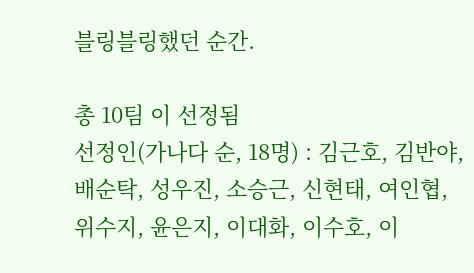블링블링했던 순간.

총 10팀 이 선정됨
선정인(가나다 순, 18명) : 김근호, 김반야, 배순탁, 성우진, 소승근, 신현태, 여인협, 위수지, 윤은지, 이대화, 이수호, 이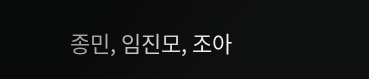종민, 임진모, 조아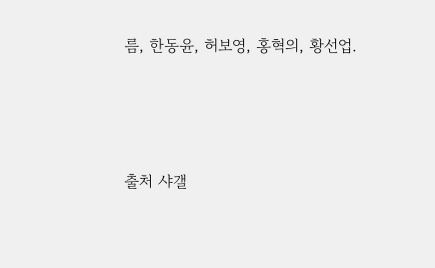름, 한동윤, 허보영, 홍혁의, 황선업.





출처 샤갤